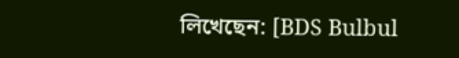লিখেছেন: [BDS Bulbul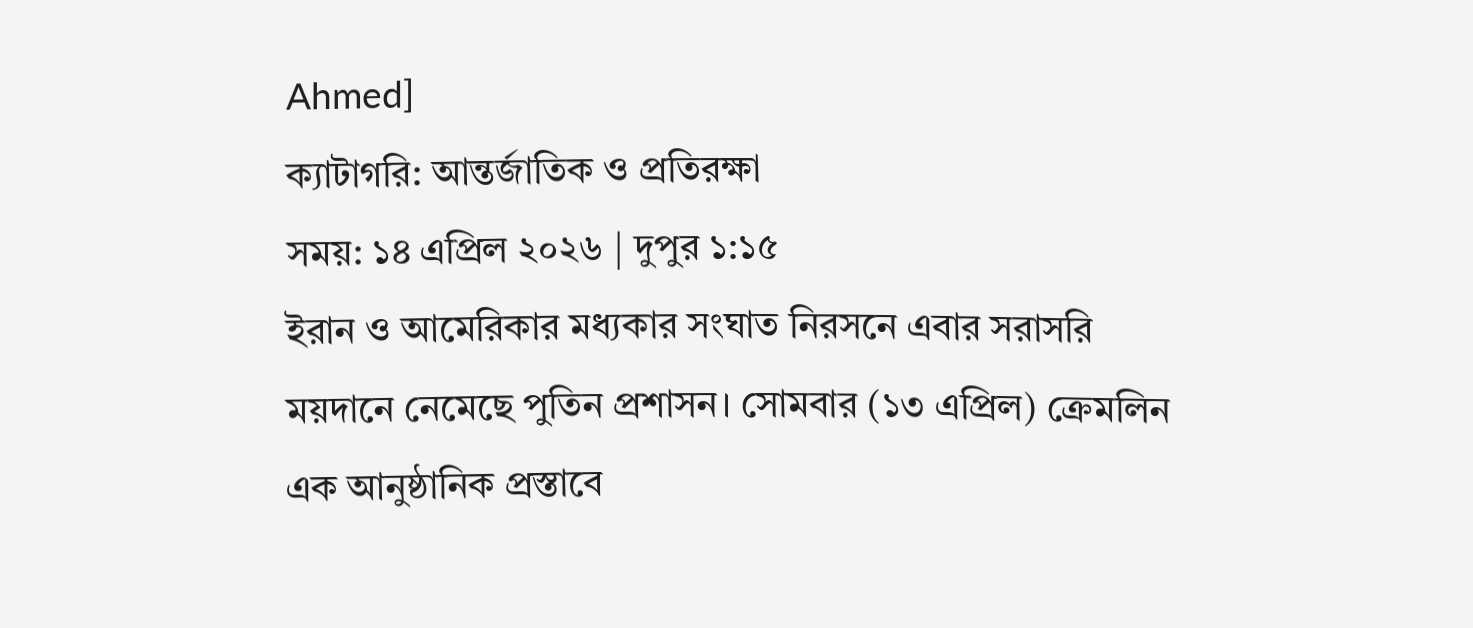Ahmed]
ক্যাটাগরি: আন্তর্জাতিক ও প্রতিরক্ষা
সময়: ১৪ এপ্রিল ২০২৬ | দুপুর ১:১৫
ইরান ও আমেরিকার মধ্যকার সংঘাত নিরসনে এবার সরাসরি ময়দানে নেমেছে পুতিন প্রশাসন। সোমবার (১৩ এপ্রিল) ক্রেমলিন এক আনুষ্ঠানিক প্রস্তাবে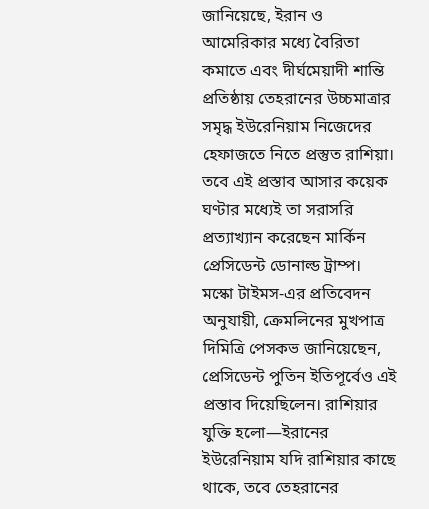জানিয়েছে, ইরান ও আমেরিকার মধ্যে বৈরিতা কমাতে এবং দীর্ঘমেয়াদী শান্তি প্রতিষ্ঠায় তেহরানের উচ্চমাত্রার সমৃদ্ধ ইউরেনিয়াম নিজেদের হেফাজতে নিতে প্রস্তুত রাশিয়া। তবে এই প্রস্তাব আসার কয়েক ঘণ্টার মধ্যেই তা সরাসরি প্রত্যাখ্যান করেছেন মার্কিন প্রেসিডেন্ট ডোনাল্ড ট্রাম্প।
মস্কো টাইমস-এর প্রতিবেদন অনুযায়ী, ক্রেমলিনের মুখপাত্র দিমিত্রি পেসকভ জানিয়েছেন, প্রেসিডেন্ট পুতিন ইতিপূর্বেও এই প্রস্তাব দিয়েছিলেন। রাশিয়ার যুক্তি হলো—ইরানের ইউরেনিয়াম যদি রাশিয়ার কাছে থাকে, তবে তেহরানের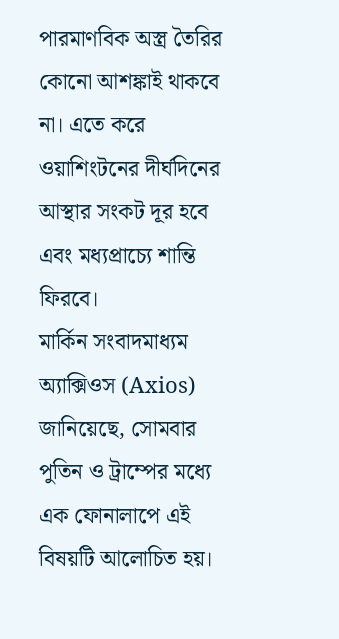পারমাণবিক অস্ত্র তৈরির কোনো আশঙ্কাই থাকবে না। এতে করে ওয়াশিংটনের দীর্ঘদিনের আস্থার সংকট দূর হবে এবং মধ্যপ্রাচ্যে শান্তি ফিরবে।
মার্কিন সংবাদমাধ্যম অ্যাক্সিওস (Axios) জানিয়েছে, সোমবার পুতিন ও ট্রাম্পের মধ্যে এক ফোনালাপে এই বিষয়টি আলোচিত হয়।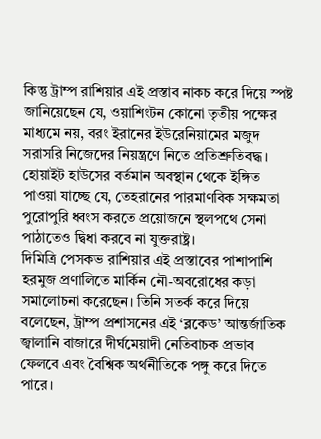কিন্তু ট্রাম্প রাশিয়ার এই প্রস্তাব নাকচ করে দিয়ে স্পষ্ট জানিয়েছেন যে, ওয়াশিংটন কোনো তৃতীয় পক্ষের মাধ্যমে নয়, বরং ইরানের ইউরেনিয়ামের মজুদ সরাসরি নিজেদের নিয়ন্ত্রণে নিতে প্রতিশ্রুতিবদ্ধ।
হোয়াইট হাউসের বর্তমান অবস্থান থেকে ইঙ্গিত পাওয়া যাচ্ছে যে, তেহরানের পারমাণবিক সক্ষমতা পুরোপুরি ধ্বংস করতে প্রয়োজনে স্থলপথে সেনা পাঠাতেও দ্বিধা করবে না যুক্তরাষ্ট্র।
দিমিত্রি পেসকভ রাশিয়ার এই প্রস্তাবের পাশাপাশি হরমুজ প্রণালিতে মার্কিন নৌ-অবরোধের কড়া সমালোচনা করেছেন। তিনি সতর্ক করে দিয়ে বলেছেন, ট্রাম্প প্রশাসনের এই ‘ব্লকেড’ আন্তর্জাতিক জ্বালানি বাজারে দীর্ঘমেয়াদী নেতিবাচক প্রভাব ফেলবে এবং বৈশ্বিক অর্থনীতিকে পঙ্গু করে দিতে পারে।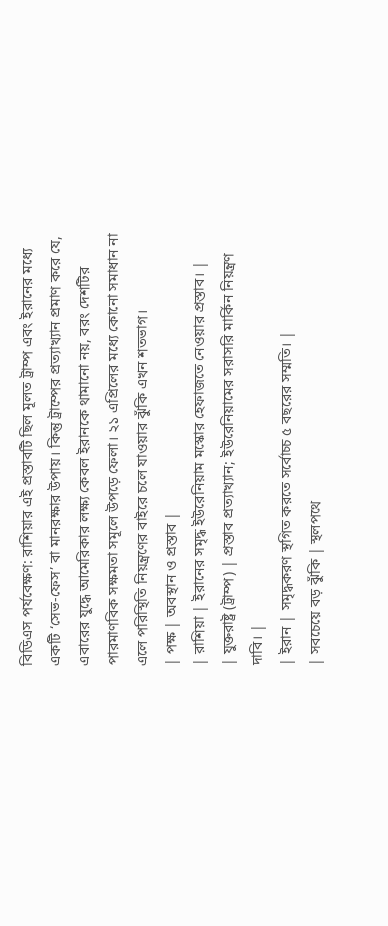বিডিএস পর্যবেক্ষণ: রাশিয়ার এই প্রস্তাবটি ছিল মূলত ট্রাম্প এবং ইরানের মধ্যে একটি ‘সেভ-ফেস’ বা মানরক্ষার উপায়। কিন্তু ট্রাম্পের প্রত্যাখ্যান প্রমাণ করে যে, এবারের যুদ্ধে আমেরিকার লক্ষ্য কেবল ইরানকে থামানো নয়, বরং দেশটির পারমাণবিক সক্ষমতা সমূলে উপড়ে ফেলা। ২১ এপ্রিলের মধ্যে কোনো সমাধান না এলে পরিস্থিতি নিয়ন্ত্রণের বাইরে চলে যাওয়ার ঝুঁকি এখন শতভাগ।
| পক্ষ | অবস্থান ও প্রস্তাব |
| রাশিয়া | ইরানের সমৃদ্ধ ইউরেনিয়াম মস্কোর হেফাজতে নেওয়ার প্রস্তাব। |
| যুক্তরাষ্ট্র (ট্রাম্প) | প্রস্তাব প্রত্যাখ্যান; ইউরেনিয়ামের সরাসরি মার্কিন নিয়ন্ত্রণ দাবি। |
| ইরান | সমৃদ্ধকরণ স্থগিত করতে সর্বোচ্চ ৫ বছরের সম্মতি। |
| সবচেয়ে বড় ঝুঁকি | স্থলপথে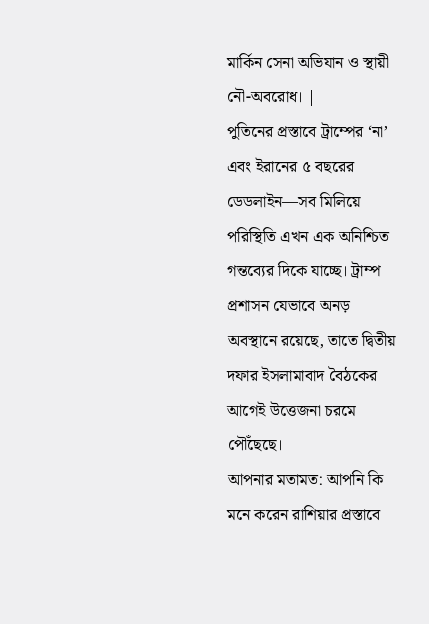মার্কিন সেনা অভিযান ও স্থায়ী নৌ-অবরোধ। |
পুতিনের প্রস্তাবে ট্রাম্পের ‘না’ এবং ইরানের ৫ বছরের ডেডলাইন—সব মিলিয়ে পরিস্থিতি এখন এক অনিশ্চিত গন্তব্যের দিকে যাচ্ছে। ট্রাম্প প্রশাসন যেভাবে অনড় অবস্থানে রয়েছে, তাতে দ্বিতীয় দফার ইসলামাবাদ বৈঠকের আগেই উত্তেজনা চরমে পৌঁছেছে।
আপনার মতামত: আপনি কি মনে করেন রাশিয়ার প্রস্তাবে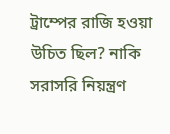ট্রাম্পের রাজি হওয়া উচিত ছিল? নাকি সরাসরি নিয়ন্ত্রণ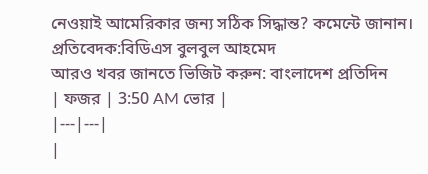নেওয়াই আমেরিকার জন্য সঠিক সিদ্ধান্ত? কমেন্টে জানান।
প্রতিবেদক:বিডিএস বুলবুল আহমেদ
আরও খবর জানতে ভিজিট করুন: বাংলাদেশ প্রতিদিন
| ফজর | 3:50 AM ভোর |
|---|---|
|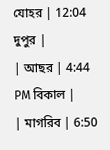যোহর | 12:04 দুপুর |
| আছর | 4:44 PM বিকাল |
| মাগরিব | 6:50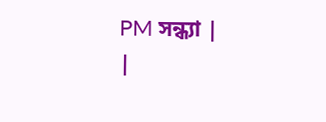PM সন্ধ্যা |
|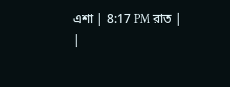এশা | 8:17 PM রাত |
|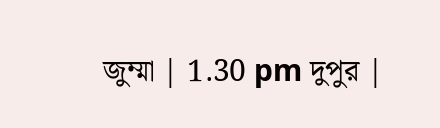জুম্মা | 1.30 pm দুপুর |